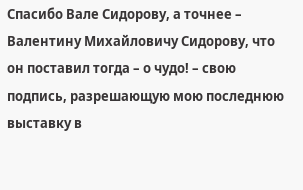Спасибо Вале Сидорову, а точнее – Валентину Михайловичу Сидорову, что он поставил тогда – о чудо! – свою подпись, разрешающую мою последнюю выставку в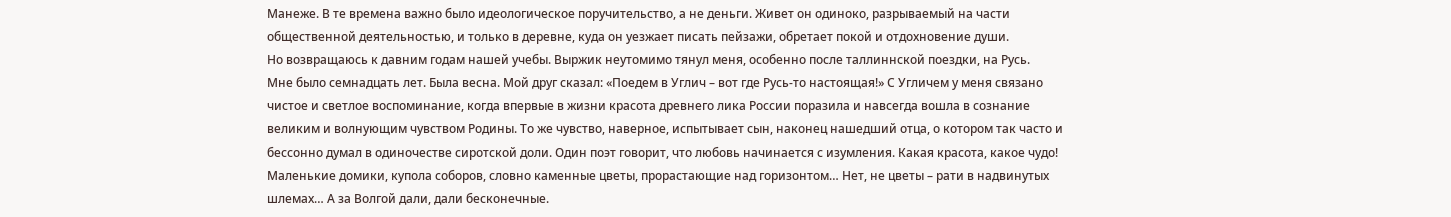Манеже. В те времена важно было идеологическое поручительство, а не деньги. Живет он одиноко, разрываемый на части общественной деятельностью, и только в деревне, куда он уезжает писать пейзажи, обретает покой и отдохновение души.
Но возвращаюсь к давним годам нашей учебы. Выржик неутомимо тянул меня, особенно после таллиннской поездки, на Русь.
Мне было семнадцать лет. Была весна. Мой друг сказал: «Поедем в Углич – вот где Русь-то настоящая!» С Угличем у меня связано чистое и светлое воспоминание, когда впервые в жизни красота древнего лика России поразила и навсегда вошла в сознание великим и волнующим чувством Родины. То же чувство, наверное, испытывает сын, наконец нашедший отца, о котором так часто и бессонно думал в одиночестве сиротской доли. Один поэт говорит, что любовь начинается с изумления. Какая красота, какое чудо! Маленькие домики, купола соборов, словно каменные цветы, прорастающие над горизонтом… Нет, не цветы – рати в надвинутых шлемах… А за Волгой дали, дали бесконечные.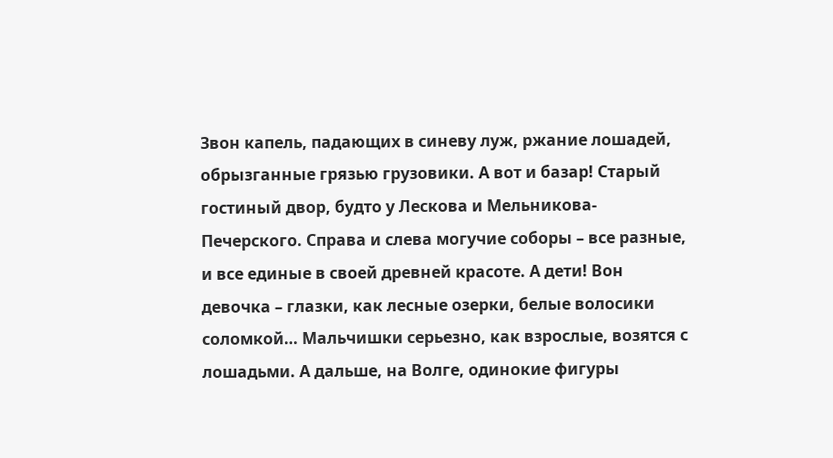Звон капель, падающих в синеву луж, ржание лошадей, обрызганные грязью грузовики. А вот и базар! Старый гостиный двор, будто у Лескова и Мельникова-Печерского. Справа и слева могучие соборы – все разные, и все единые в своей древней красоте. А дети! Вон девочка – глазки, как лесные озерки, белые волосики соломкой… Мальчишки серьезно, как взрослые, возятся с лошадьми. А дальше, на Волге, одинокие фигуры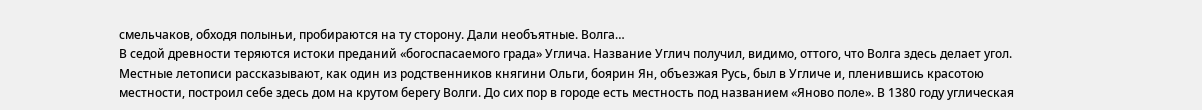смельчаков, обходя полыньи, пробираются на ту сторону. Дали необъятные. Волга…
В седой древности теряются истоки преданий «богоспасаемого града» Углича. Название Углич получил, видимо, оттого, что Волга здесь делает угол. Местные летописи рассказывают, как один из родственников княгини Ольги, боярин Ян, объезжая Русь, был в Угличе и, пленившись красотою местности, построил себе здесь дом на крутом берегу Волги. До сих пор в городе есть местность под названием «Яново поле». В 1380 году углическая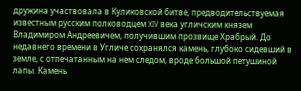дружина участвовала в Куликовской битве, предводительствуемая известным русским полководцем XIV века угличским князем Владимиром Андреевичем, получившим прозвище Храбрый. До недавнего времени в Угличе сохранялся камень, глубоко сидевший в земле, с отпечатанным на нем следом, вроде большой петушиной лапы. Камень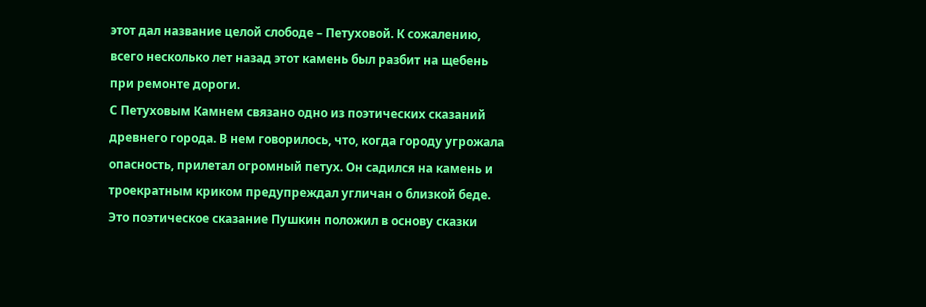этот дал название целой слободе – Петуховой. К сожалению, всего несколько лет назад этот камень был разбит на щебень при ремонте дороги.
С Петуховым Камнем связано одно из поэтических сказаний древнего города. В нем говорилось, что, когда городу угрожала опасность, прилетал огромный петух. Он садился на камень и троекратным криком предупреждал угличан о близкой беде. Это поэтическое сказание Пушкин положил в основу сказки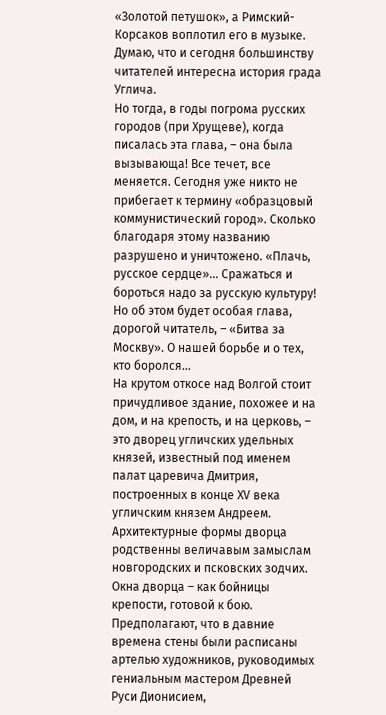«Золотой петушок», а Римский-Корсаков воплотил его в музыке. Думаю, что и сегодня большинству читателей интересна история града Углича.
Но тогда, в годы погрома русских городов (при Хрущеве), когда писалась эта глава, – она была вызывающа! Все течет, все меняется. Сегодня уже никто не прибегает к термину «образцовый коммунистический город». Сколько благодаря этому названию разрушено и уничтожено. «Плачь, русское сердце»… Сражаться и бороться надо за русскую культуру! Но об этом будет особая глава, дорогой читатель, – «Битва за Москву». О нашей борьбе и о тех, кто боролся…
На крутом откосе над Волгой стоит причудливое здание, похожее и на дом, и на крепость, и на церковь, – это дворец угличских удельных князей, известный под именем палат царевича Дмитрия, построенных в конце ХV века угличским князем Андреем. Архитектурные формы дворца родственны величавым замыслам новгородских и псковских зодчих. Окна дворца – как бойницы крепости, готовой к бою. Предполагают, что в давние времена стены были расписаны артелью художников, руководимых гениальным мастером Древней Руси Дионисием,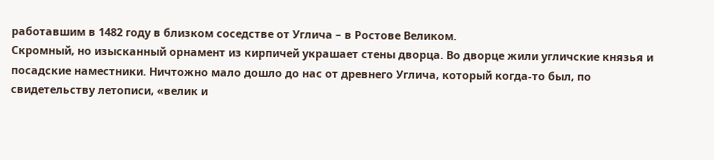работавшим в 1482 году в близком соседстве от Углича – в Ростове Великом.
Скромный, но изысканный орнамент из кирпичей украшает стены дворца. Во дворце жили угличские князья и посадские наместники. Ничтожно мало дошло до нас от древнего Углича, который когда-то был, по свидетельству летописи, «велик и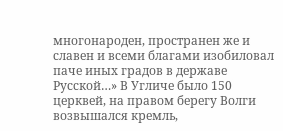многонароден, пространен же и славен и всеми благами изобиловал паче иных градов в державе Русской…» В Угличе было 150 церквей, на правом берегу Волги возвышался кремль,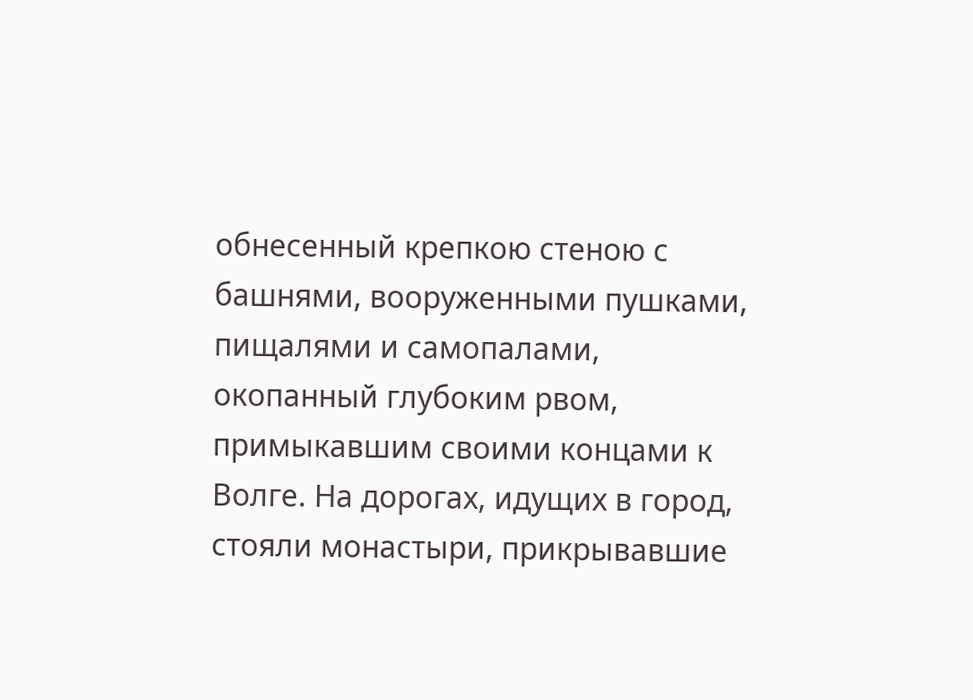обнесенный крепкою стеною с башнями, вооруженными пушками, пищалями и самопалами, окопанный глубоким рвом, примыкавшим своими концами к Волге. На дорогах, идущих в город, стояли монастыри, прикрывавшие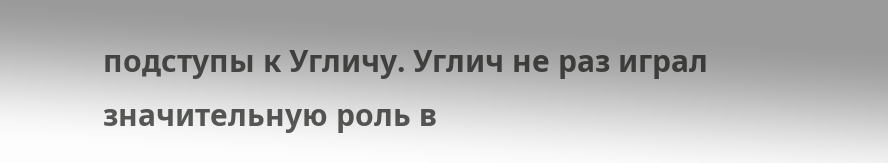подступы к Угличу. Углич не раз играл значительную роль в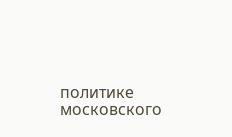политике московского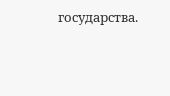государства.